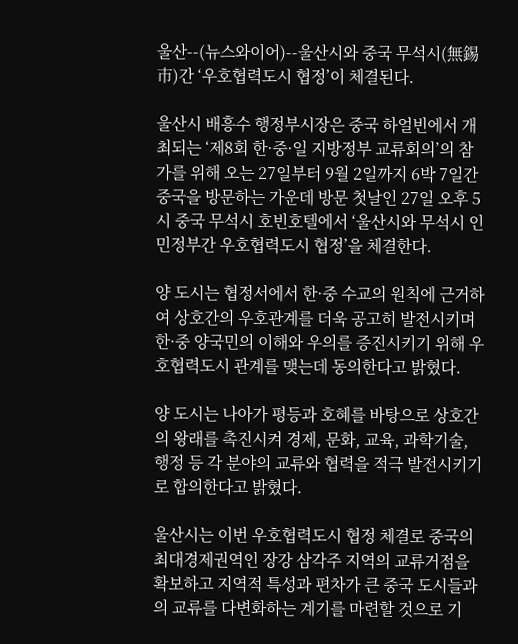울산--(뉴스와이어)--울산시와 중국 무석시(無錫市)간 ‘우호협력도시 협정’이 체결된다.

울산시 배흥수 행정부시장은 중국 하얼빈에서 개최되는 ‘제8회 한·중·일 지방정부 교류회의’의 참가를 위해 오는 27일부터 9월 2일까지 6박 7일간 중국을 방문하는 가운데 방문 첫날인 27일 오후 5시 중국 무석시 호빈호텔에서 ‘울산시와 무석시 인민정부간 우호협력도시 협정’을 체결한다.

양 도시는 협정서에서 한·중 수교의 원칙에 근거하여 상호간의 우호관계를 더욱 공고히 발전시키며 한·중 양국민의 이해와 우의를 증진시키기 위해 우호협력도시 관계를 맺는데 동의한다고 밝혔다.

양 도시는 나아가 평등과 호혜를 바탕으로 상호간의 왕래를 촉진시켜 경제, 문화, 교육, 과학기술, 행정 등 각 분야의 교류와 협력을 적극 발전시키기로 합의한다고 밝혔다.

울산시는 이번 우호협력도시 협정 체결로 중국의 최대경제권역인 장강 삼각주 지역의 교류거점을 확보하고 지역적 특성과 편차가 큰 중국 도시들과의 교류를 다변화하는 계기를 마련할 것으로 기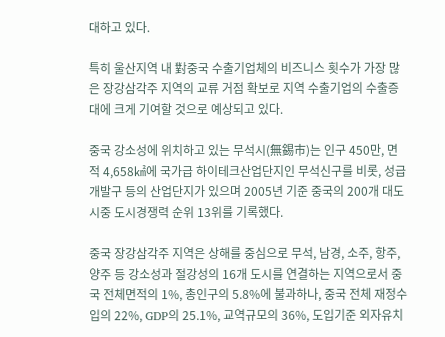대하고 있다.

특히 울산지역 내 對중국 수출기업체의 비즈니스 횟수가 가장 많은 장강삼각주 지역의 교류 거점 확보로 지역 수출기업의 수출증대에 크게 기여할 것으로 예상되고 있다.

중국 강소성에 위치하고 있는 무석시(無錫市)는 인구 450만, 면적 4,658㎢에 국가급 하이테크산업단지인 무석신구를 비롯, 성급개발구 등의 산업단지가 있으며 2005년 기준 중국의 200개 대도시중 도시경쟁력 순위 13위를 기록했다.

중국 장강삼각주 지역은 상해를 중심으로 무석, 남경, 소주, 항주, 양주 등 강소성과 절강성의 16개 도시를 연결하는 지역으로서 중국 전체면적의 1%, 총인구의 5.8%에 불과하나, 중국 전체 재정수입의 22%, GDP의 25.1%, 교역규모의 36%, 도입기준 외자유치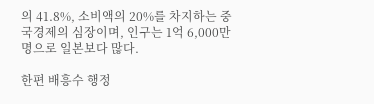의 41.8%, 소비액의 20%를 차지하는 중국경제의 심장이며, 인구는 1억 6,000만 명으로 일본보다 많다.

한편 배흥수 행정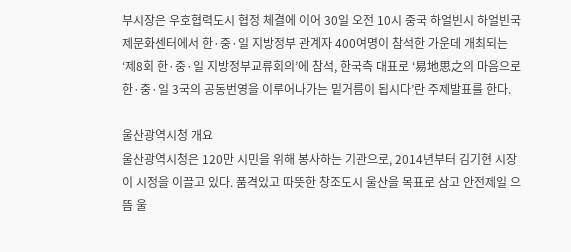부시장은 우호협력도시 협정 체결에 이어 30일 오전 10시 중국 하얼빈시 하얼빈국제문화센터에서 한·중·일 지방정부 관계자 400여명이 참석한 가운데 개최되는 ‘제8회 한·중·일 지방정부교류회의’에 참석, 한국측 대표로 ‘易地思之의 마음으로 한·중·일 3국의 공동번영을 이루어나가는 밑거름이 됩시다’란 주제발표를 한다.

울산광역시청 개요
울산광역시청은 120만 시민을 위해 봉사하는 기관으로, 2014년부터 김기현 시장이 시정을 이끌고 있다. 품격있고 따뜻한 창조도시 울산을 목표로 삼고 안전제일 으뜸 울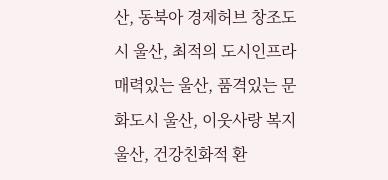산, 동북아 경제허브 창조도시 울산, 최적의 도시인프라 매력있는 울산, 품격있는 문화도시 울산, 이웃사랑 복지 울산, 건강친화적 환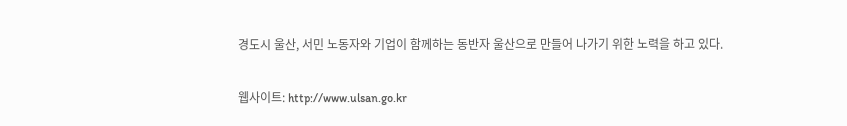경도시 울산, 서민 노동자와 기업이 함께하는 동반자 울산으로 만들어 나가기 위한 노력을 하고 있다.

웹사이트: http://www.ulsan.go.kr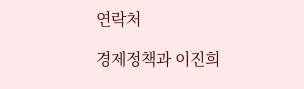연락처

경제정책과 이진희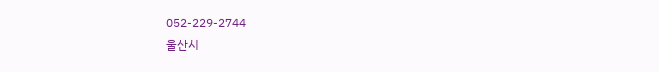052-229-2744
울산시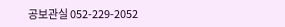공보관실 052-229-2052